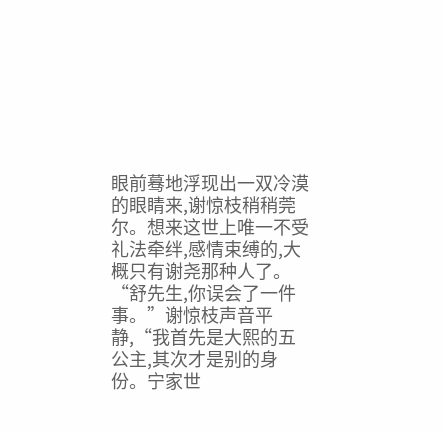眼前蓦地浮现出一双冷漠的眼睛来,谢惊枝稍稍莞尔。想来这世上唯一不受礼法牵绊,感情束缚的,大概只有谢尧那种人了。
“舒先生,你误会了一件事。”谢惊枝声音平静,“我首先是大熙的五公主,其次才是别的身份。宁家世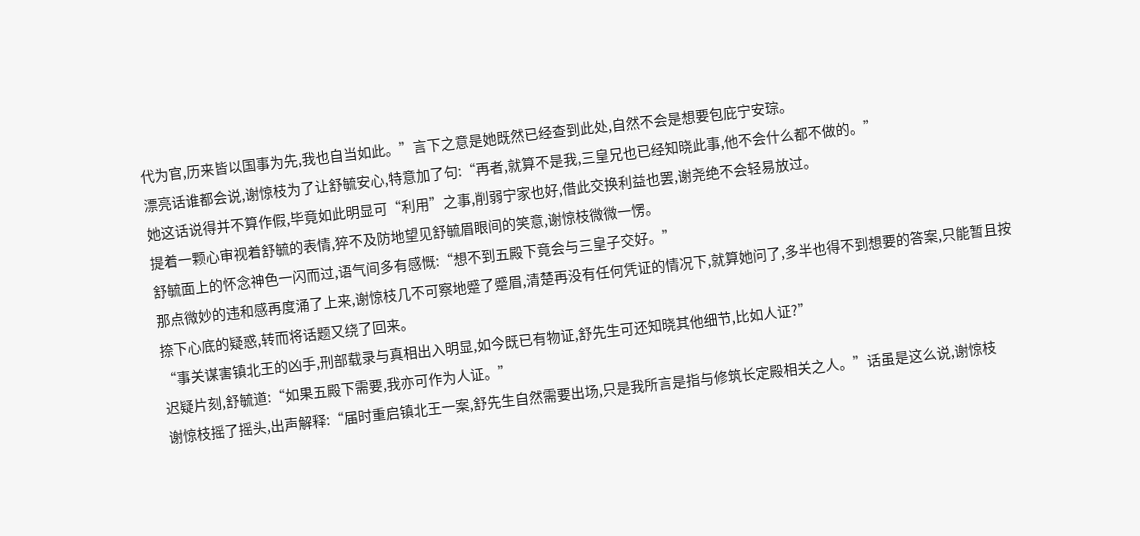代为官,历来皆以国事为先,我也自当如此。”言下之意是她既然已经查到此处,自然不会是想要包庇宁安琮。
漂亮话谁都会说,谢惊枝为了让舒毓安心,特意加了句:“再者,就算不是我,三皇兄也已经知晓此事,他不会什么都不做的。”
她这话说得并不算作假,毕竟如此明显可“利用”之事,削弱宁家也好,借此交换利益也罢,谢尧绝不会轻易放过。
提着一颗心审视着舒毓的表情,猝不及防地望见舒毓眉眼间的笑意,谢惊枝微微一愣。
舒毓面上的怀念神色一闪而过,语气间多有感慨:“想不到五殿下竟会与三皇子交好。”
那点微妙的违和感再度涌了上来,谢惊枝几不可察地蹙了蹙眉,清楚再没有任何凭证的情况下,就算她问了,多半也得不到想要的答案,只能暂且按捺下心底的疑惑,转而将话题又绕了回来。
“事关谋害镇北王的凶手,刑部载录与真相出入明显,如今既已有物证,舒先生可还知晓其他细节,比如人证?”
迟疑片刻,舒毓道:“如果五殿下需要,我亦可作为人证。”
谢惊枝摇了摇头,出声解释:“届时重启镇北王一案,舒先生自然需要出场,只是我所言是指与修筑长定殿相关之人。”话虽是这么说,谢惊枝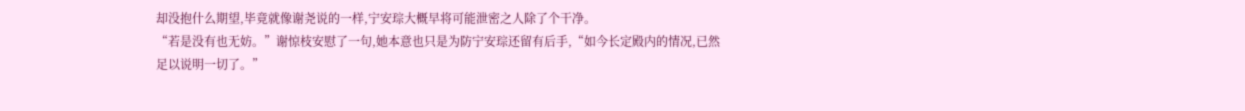却没抱什么期望,毕竟就像谢尧说的一样,宁安琮大概早将可能泄密之人除了个干净。
“若是没有也无妨。”谢惊枝安慰了一句,她本意也只是为防宁安琮还留有后手,“如今长定殿内的情况,已然足以说明一切了。”